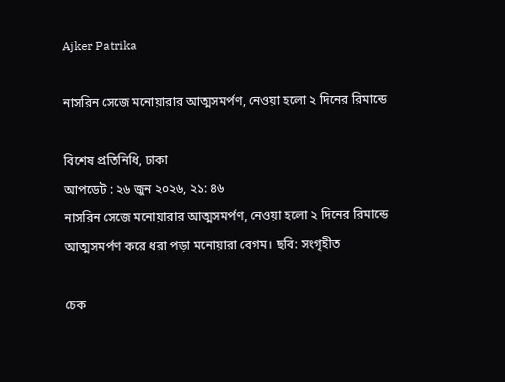Ajker Patrika

নাসরিন সেজে মনোয়ারার আত্মসমর্পণ, নেওয়া হলো ২ দিনের রিমান্ডে

বিশেষ প্রতিনিধি, ঢাকা
আপডেট : ২৬ জুন ২০২৬, ২১: ৪৬
নাসরিন সেজে মনোয়ারার আত্মসমর্পণ, নেওয়া হলো ২ দিনের রিমান্ডে
আত্মসমর্পণ করে ধরা পড়া মনোয়ারা বেগম। ছবি: সংগৃহীত

চেক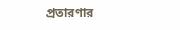প্রতারণার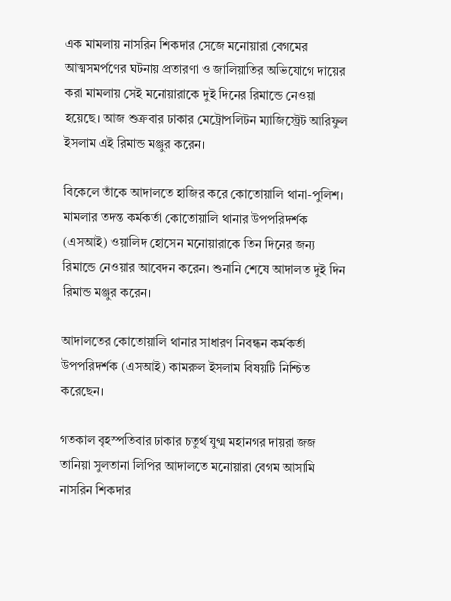এক মামলায় নাসরিন শিকদার সেজে মনোয়ারা বেগমের আত্মসমর্পণের ঘটনায় প্রতারণা ও জালিয়াতির অভিযোগে দায়ের করা মামলায় সেই মনোয়ারাকে দুই দিনের রিমান্ডে নেওয়া হয়েছে। আজ শুক্রবার ঢাকার মেট্রোপলিটন ম্যাজিস্ট্রেট আরিফুল ইসলাম এই রিমান্ড মঞ্জুর করেন।

বিকেলে তাঁকে আদালতে হাজির করে কোতোয়ালি থানা-পুলিশ। মামলার তদন্ত কর্মকর্তা কোতোয়ালি থানার উপপরিদর্শক (এসআই) ওয়ালিদ হোসেন মনোয়ারাকে তিন দিনের জন্য রিমান্ডে নেওয়ার আবেদন করেন। শুনানি শেষে আদালত দুই দিন রিমান্ড মঞ্জুর করেন।

আদালতের কোতোয়ালি থানার সাধারণ নিবন্ধন কর্মকর্তা উপপরিদর্শক (এসআই) কামরুল ইসলাম বিষয়টি নিশ্চিত করেছেন।

গতকাল বৃহস্পতিবার ঢাকার চতুর্থ যুগ্ম মহানগর দায়রা জজ তানিয়া সুলতানা লিপির আদালতে মনোয়ারা বেগম আসামি নাসরিন শিকদার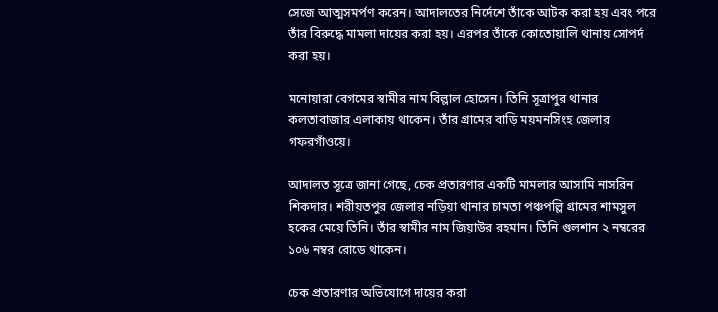সেজে আত্মসমর্পণ করেন। আদালতের নির্দেশে তাঁকে আটক করা হয় এবং পরে তাঁর বিরুদ্ধে মামলা দায়ের করা হয়। এরপর তাঁকে কোতোয়ালি থানায় সোপর্দ করা হয়।

মনোয়ারা বেগমের স্বামীর নাম বিল্লাল হোসেন। তিনি সূত্রাপুর থানার কলতাবাজার এলাকায় থাকেন। তাঁর গ্রামের বাড়ি ময়মনসিংহ জেলার গফরগাঁওয়ে।

আদালত সূত্রে জানা গেছে, চেক প্রতারণার একটি মামলার আসামি নাসরিন শিকদার। শরীয়তপুর জেলার নড়িয়া থানার চামতা পঞ্চপল্লি গ্রামের শামসুল হকের মেয়ে তিনি। তাঁর স্বামীর নাম জিয়াউর রহমান। তিনি গুলশান ২ নম্বরের ১০৬ নম্বর রোডে থাকেন।

চেক প্রতারণার অভিযোগে দায়ের করা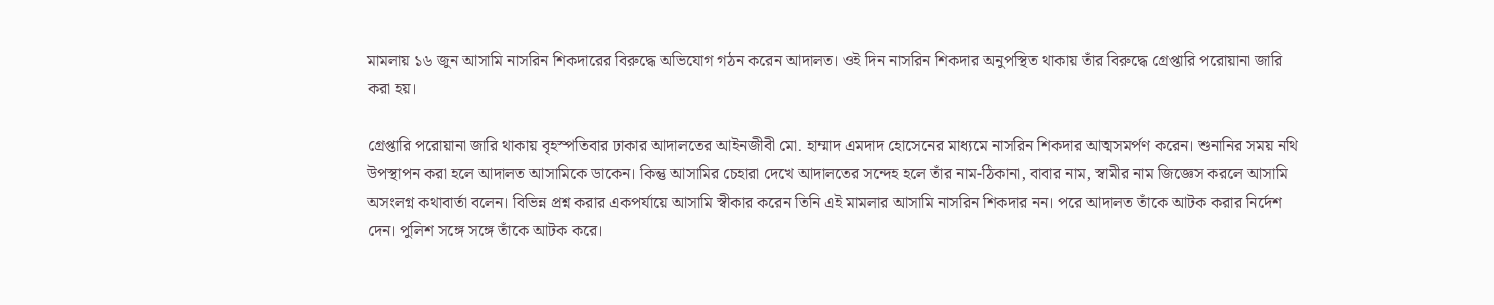মামলায় ১৬ জুন আসামি নাসরিন শিকদারের বিরুদ্ধে অভিযোগ গঠন করেন আদালত। ওই দিন নাসরিন শিকদার অনুপস্থিত থাকায় তাঁর বিরুদ্ধে গ্রেপ্তারি পরোয়ানা জারি করা হয়।

গ্রেপ্তারি পরোয়ানা জারি থাকায় বৃহস্পতিবার ঢাকার আদালতের আইনজীবী মো. হাম্মাদ এমদাদ হোসেনের মাধ্যমে নাসরিন শিকদার আত্মসমর্পণ করেন। শুনানির সময় নথি উপস্থাপন করা হলে আদালত আসামিকে ডাকেন। কিন্তু আসামির চেহারা দেখে আদালতের সন্দেহ হলে তাঁর নাম-ঠিকানা, বাবার নাম, স্বামীর নাম জিজ্ঞেস করলে আসামি অসংলগ্ন কথাবার্তা বলেন। বিভিন্ন প্রশ্ন করার একপর্যায়ে আসামি স্বীকার করেন তিনি এই মামলার আসামি নাসরিন শিকদার নন। পরে আদালত তাঁকে আটক করার নির্দেশ দেন। পুলিশ সঙ্গে সঙ্গে তাঁকে আটক করে।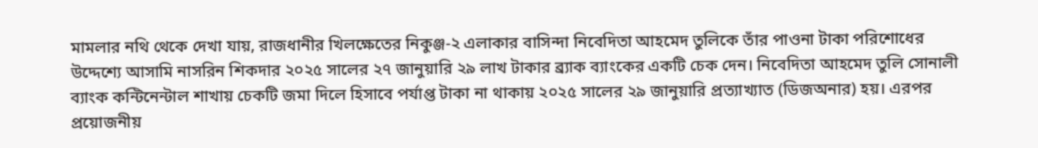মামলার নথি থেকে দেখা যায়, রাজধানীর খিলক্ষেতের নিকুঞ্জ-২ এলাকার বাসিন্দা নিবেদিতা আহমেদ তুলিকে তাঁর পাওনা টাকা পরিশোধের উদ্দেশ্যে আসামি নাসরিন শিকদার ২০২৫ সালের ২৭ জানুয়ারি ২৯ লাখ টাকার ব্র্যাক ব্যাংকের একটি চেক দেন। নিবেদিতা আহমেদ তুলি সোনালী ব্যাংক কন্টিনেন্টাল শাখায় চেকটি জমা দিলে হিসাবে পর্যাপ্ত টাকা না থাকায় ২০২৫ সালের ২৯ জানুয়ারি প্রত্যাখ্যাত (ডিজঅনার) হয়। এরপর প্রয়োজনীয়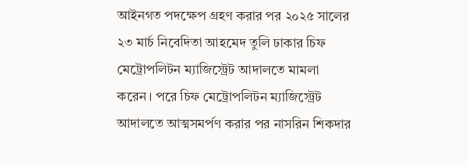আইনগত পদক্ষেপ গ্রহণ করার পর ২০২৫ সালের ২৩ মার্চ নিবেদিতা আহমেদ তুলি ঢাকার চিফ মেট্রোপলিটন ম্যাজিস্ট্রেট আদালতে মামলা করেন। পরে চিফ মেট্রোপলিটন ম্যাজিস্ট্রেট আদালতে আত্মসমর্পণ করার পর নাসরিন শিকদার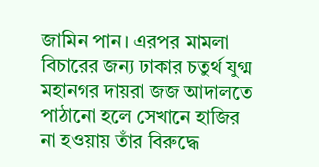জামিন পান। এরপর মামলা বিচারের জন্য ঢাকার চতুর্থ যুগ্ম মহানগর দায়রা জজ আদালতে পাঠানো হলে সেখানে হাজির না হওয়ায় তাঁর বিরুদ্ধে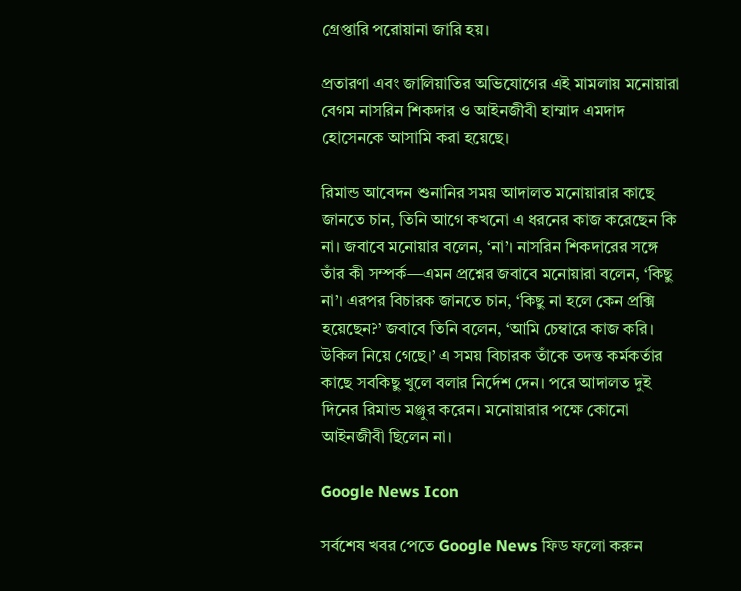গ্রেপ্তারি পরোয়ানা জারি হয়।

প্রতারণা এবং জালিয়াতির অভিযোগের এই মামলায় মনোয়ারা বেগম নাসরিন শিকদার ও আইনজীবী হাম্মাদ এমদাদ হোসেনকে আসামি করা হয়েছে।

রিমান্ড আবেদন শুনানির সময় আদালত মনোয়ারার কাছে জানতে চান, তিনি আগে কখনো এ ধরনের কাজ করেছেন কি না। জবাবে মনোয়ার বলেন, ‘না’। নাসরিন শিকদারের সঙ্গে তাঁর কী সম্পর্ক—এমন প্রশ্নের জবাবে মনোয়ারা বলেন, ‘কিছু না’। এরপর বিচারক জানতে চান, ‘কিছু না হলে কেন প্রক্সি হয়েছেন?’ জবাবে তিনি বলেন, ‘আমি চেম্বারে কাজ করি। উকিল নিয়ে গেছে।’ এ সময় বিচারক তাঁকে তদন্ত কর্মকর্তার কাছে সবকিছু খুলে বলার নির্দেশ দেন। পরে আদালত দুই দিনের রিমান্ড মঞ্জুর করেন। মনোয়ারার পক্ষে কোনো আইনজীবী ছিলেন না।

Google News Icon

সর্বশেষ খবর পেতে Google News ফিড ফলো করুন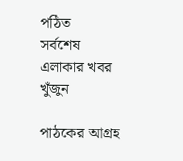পঠিত
সর্বশেষ
এলাকার খবর
খুঁজুন

পাঠকের আগ্রহ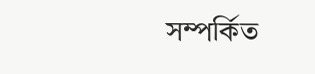সম্পর্কিত